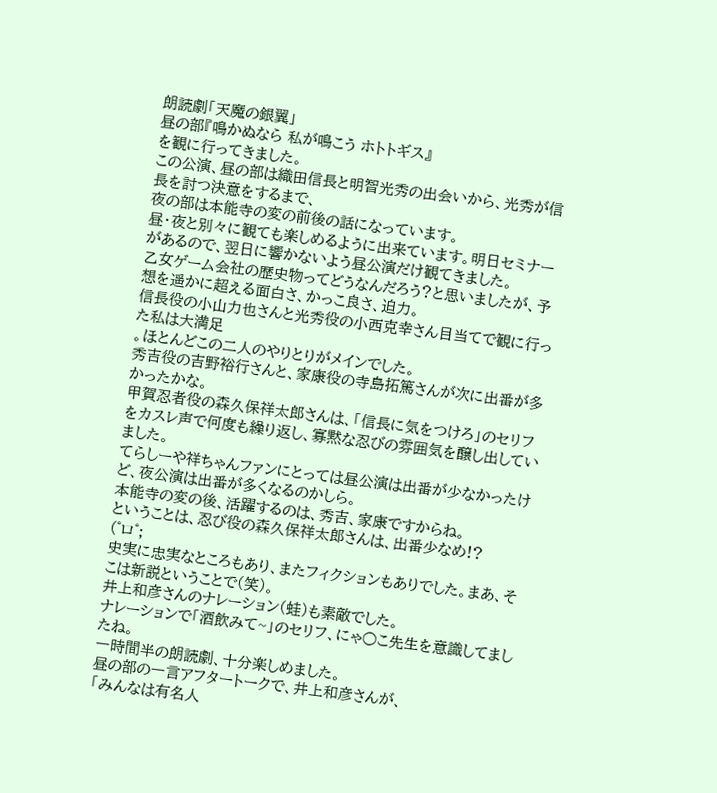朗読劇「天魔の銀翼」
昼の部『鳴かぬなら 私が鳴こう ホトトギス』
を観に行ってきました。
この公演、昼の部は織田信長と明智光秀の出会いから、光秀が信長を討つ決意をするまで、
夜の部は本能寺の変の前後の話になっています。
昼・夜と別々に観ても楽しめるように出来ています。明日セミナーがあるので、翌日に響かないよう昼公演だけ観てきました。
乙女ゲーム会社の歴史物ってどうなんだろう?と思いましたが、予想を遥かに超える面白さ、かっこ良さ、迫力。
信長役の小山力也さんと光秀役の小西克幸さん目当てで観に行った私は大満足
。ほとんどこの二人のやりとりがメインでした。
秀吉役の吉野裕行さんと、家康役の寺島拓篤さんが次に出番が多かったかな。
甲賀忍者役の森久保祥太郎さんは、「信長に気をつけろ」のセリフをカスレ声で何度も繰り返し、寡黙な忍びの雰囲気を醸し出していました。
てらしーや祥ちゃんファンにとっては昼公演は出番が少なかったけど、夜公演は出番が多くなるのかしら。
本能寺の変の後、活躍するのは、秀吉、家康ですからね。
ということは、忍び役の森久保祥太郎さんは、出番少なめ!?
(゜ロ゜;
史実に忠実なところもあり、またフィクションもありでした。まあ、そこは新説ということで(笑)。
井上和彦さんのナレーション(蛙)も素敵でした。
ナレーションで「酒飲みて~」のセリフ、にゃ○こ先生を意識してましたね。
一時間半の朗読劇、十分楽しめました。
昼の部の一言アフタートークで、井上和彦さんが、
「みんなは有名人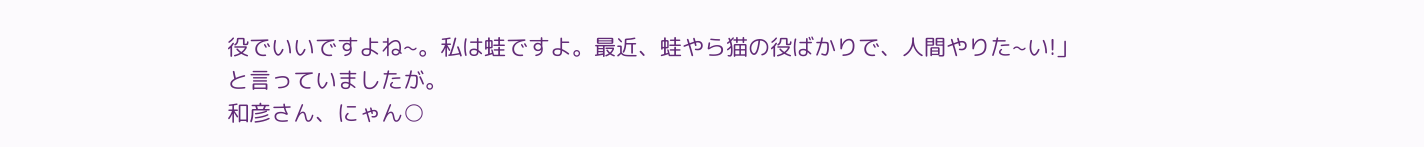役でいいですよね~。私は蛙ですよ。最近、蛙やら猫の役ばかりで、人間やりた~い!」
と言っていましたが。
和彦さん、にゃん○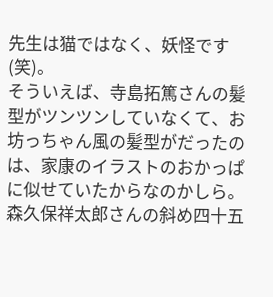先生は猫ではなく、妖怪です(笑)。
そういえば、寺島拓篤さんの髪型がツンツンしていなくて、お坊っちゃん風の髪型がだったのは、家康のイラストのおかっぱに似せていたからなのかしら。
森久保祥太郎さんの斜め四十五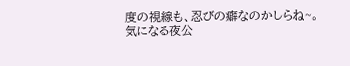度の視線も、忍びの癖なのかしらね~。
気になる夜公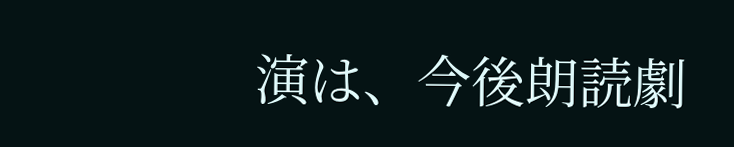演は、今後朗読劇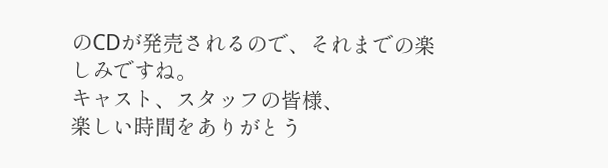のCDが発売されるので、それまでの楽しみですね。
キャスト、スタッフの皆様、
楽しい時間をありがとう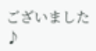ございました♪